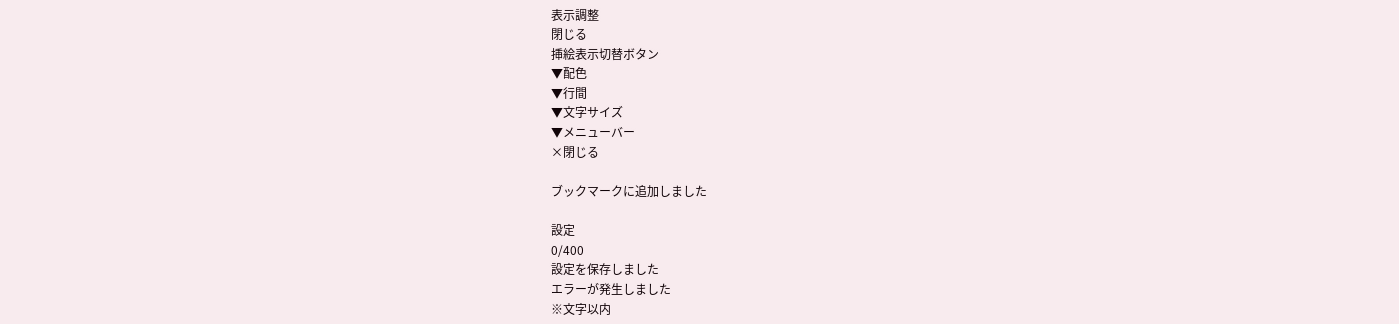表示調整
閉じる
挿絵表示切替ボタン
▼配色
▼行間
▼文字サイズ
▼メニューバー
×閉じる

ブックマークに追加しました

設定
0/400
設定を保存しました
エラーが発生しました
※文字以内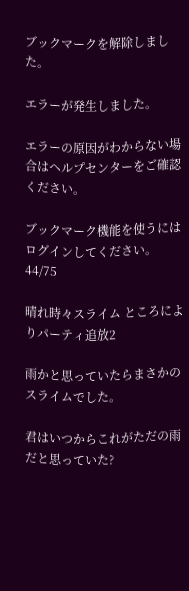ブックマークを解除しました。

エラーが発生しました。

エラーの原因がわからない場合はヘルプセンターをご確認ください。

ブックマーク機能を使うにはログインしてください。
44/75

晴れ時々スライム ところによりパーティ追放2

雨かと思っていたらまさかのスライムでした。

君はいつからこれがただの雨だと思っていた?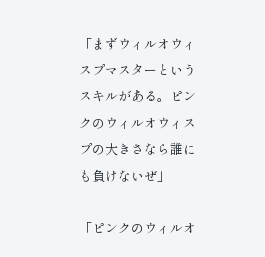「まずウィルオウィスプマスターというスキルがある。ピンクのウィルオウィスプの大きさなら誰にも負けないぜ」

「ピンクのウィルオ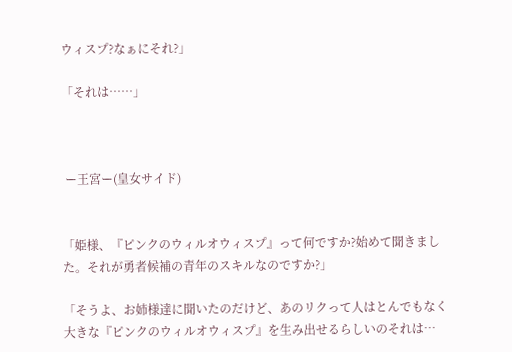ウィスプ?なぁにそれ?」

「それは……」



 ー王宮ー(皇女サイド)


「姫様、『ピンクのウィルオウィスプ』って何ですか?始めて聞きました。それが勇者候補の青年のスキルなのですか?」

「そうよ、お姉様達に聞いたのだけど、あのリクって人はとんでもなく大きな『ピンクのウィルオウィスプ』を生み出せるらしいのそれは…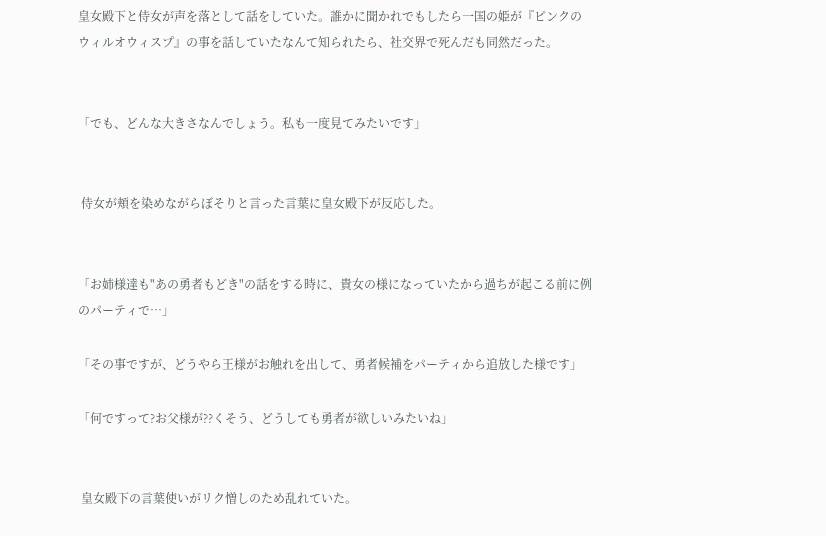皇女殿下と侍女が声を落として話をしていた。誰かに聞かれでもしたら一国の姫が『ピンクのウィルオウィスプ』の事を話していたなんて知られたら、社交界で死んだも同然だった。


「でも、どんな大きさなんでしょう。私も一度見てみたいです」


 侍女が頬を染めながらぼそりと言った言葉に皇女殿下が反応した。


「お姉様達も"あの勇者もどき"の話をする時に、貴女の様になっていたから過ちが起こる前に例のパーティで…」

「その事ですが、どうやら王様がお触れを出して、勇者候補をパーティから追放した様です」

「何ですって?お父様が??くそう、どうしても勇者が欲しいみたいね」


 皇女殿下の言葉使いがリク憎しのため乱れていた。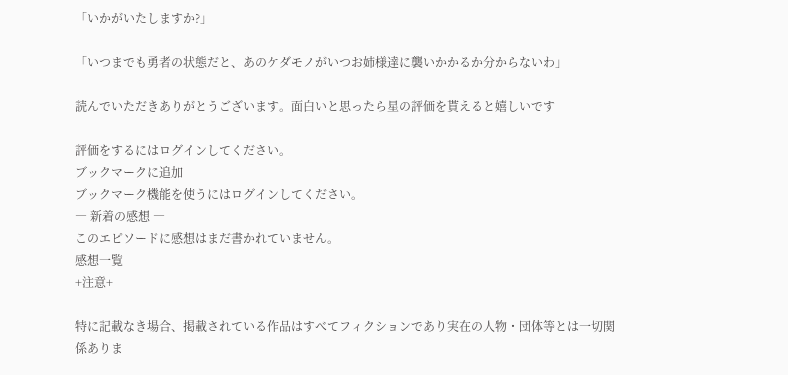「いかがいたしますか?」

「いつまでも勇者の状態だと、あのケダモノがいつお姉様達に襲いかかるか分からないわ」

読んでいただきありがとうございます。面白いと思ったら星の評価を貰えると嬉しいです

評価をするにはログインしてください。
ブックマークに追加
ブックマーク機能を使うにはログインしてください。
― 新着の感想 ―
このエピソードに感想はまだ書かれていません。
感想一覧
+注意+

特に記載なき場合、掲載されている作品はすべてフィクションであり実在の人物・団体等とは一切関係ありま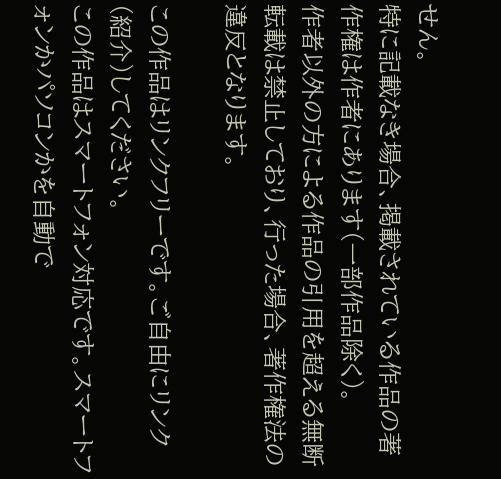せん。
特に記載なき場合、掲載されている作品の著作権は作者にあります(一部作品除く)。
作者以外の方による作品の引用を超える無断転載は禁止しており、行った場合、著作権法の違反となります。

この作品はリンクフリーです。ご自由にリンク(紹介)してください。
この作品はスマートフォン対応です。スマートフォンかパソコンかを自動で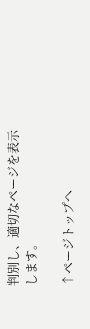判別し、適切なページを表示します。

↑ページトップへ